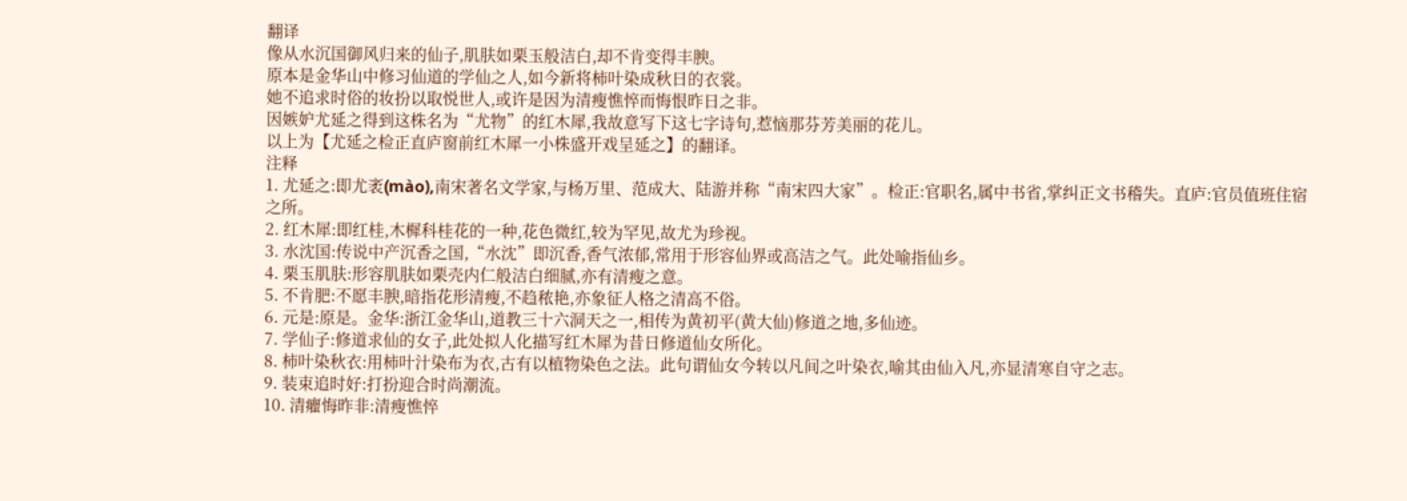翻译
像从水沉国御风归来的仙子,肌肤如栗玉般洁白,却不肯变得丰腴。
原本是金华山中修习仙道的学仙之人,如今新将柿叶染成秋日的衣裳。
她不追求时俗的妆扮以取悦世人,或许是因为清瘦憔悴而悔恨昨日之非。
因嫉妒尤延之得到这株名为“尤物”的红木犀,我故意写下这七字诗句,惹恼那芬芳美丽的花儿。
以上为【尤延之检正直庐窗前红木犀一小株盛开戏呈延之】的翻译。
注释
1. 尤延之:即尤袤(mào),南宋著名文学家,与杨万里、范成大、陆游并称“南宋四大家”。检正:官职名,属中书省,掌纠正文书稽失。直庐:官员值班住宿之所。
2. 红木犀:即红桂,木樨科桂花的一种,花色微红,较为罕见,故尤为珍视。
3. 水沈国:传说中产沉香之国,“水沈”即沉香,香气浓郁,常用于形容仙界或高洁之气。此处喻指仙乡。
4. 栗玉肌肤:形容肌肤如栗壳内仁般洁白细腻,亦有清瘦之意。
5. 不肯肥:不愿丰腴,暗指花形清瘦,不趋秾艳,亦象征人格之清高不俗。
6. 元是:原是。金华:浙江金华山,道教三十六洞天之一,相传为黄初平(黄大仙)修道之地,多仙迹。
7. 学仙子:修道求仙的女子,此处拟人化描写红木犀为昔日修道仙女所化。
8. 柿叶染秋衣:用柿叶汁染布为衣,古有以植物染色之法。此句谓仙女今转以凡间之叶染衣,喻其由仙入凡,亦显清寒自守之志。
9. 装束追时好:打扮迎合时尚潮流。
10. 清癯悔昨非:清瘦憔悴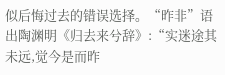似后悔过去的错误选择。“昨非”语出陶渊明《归去来兮辞》:“实迷途其未远,觉今是而昨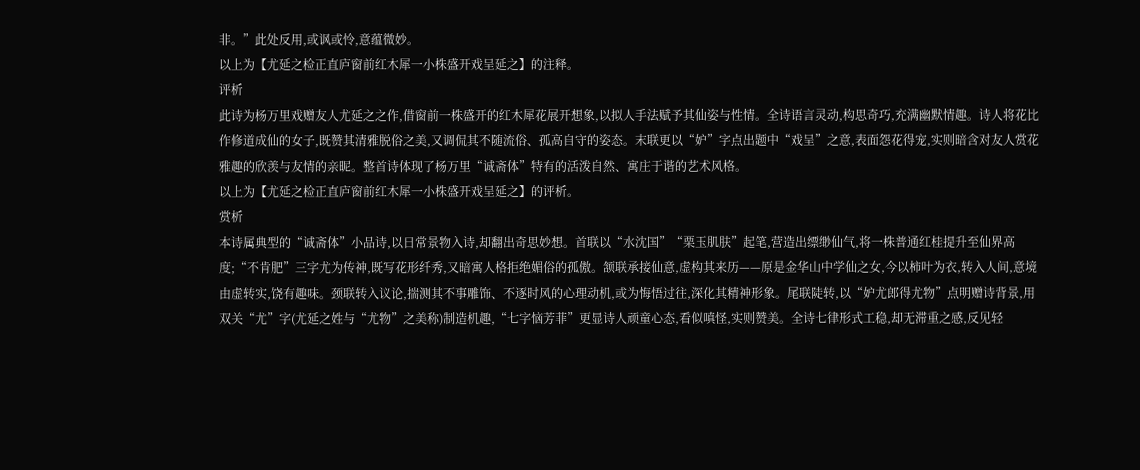非。”此处反用,或讽或怜,意蕴微妙。
以上为【尤延之检正直庐窗前红木犀一小株盛开戏呈延之】的注释。
评析
此诗为杨万里戏赠友人尤延之之作,借窗前一株盛开的红木犀花展开想象,以拟人手法赋予其仙姿与性情。全诗语言灵动,构思奇巧,充满幽默情趣。诗人将花比作修道成仙的女子,既赞其清雅脱俗之美,又调侃其不随流俗、孤高自守的姿态。末联更以“妒”字点出题中“戏呈”之意,表面怨花得宠,实则暗含对友人赏花雅趣的欣羡与友情的亲昵。整首诗体现了杨万里“诚斋体”特有的活泼自然、寓庄于谐的艺术风格。
以上为【尤延之检正直庐窗前红木犀一小株盛开戏呈延之】的评析。
赏析
本诗属典型的“诚斋体”小品诗,以日常景物入诗,却翻出奇思妙想。首联以“水沈国”“栗玉肌肤”起笔,营造出缥缈仙气,将一株普通红桂提升至仙界高度;“不肯肥”三字尤为传神,既写花形纤秀,又暗寓人格拒绝媚俗的孤傲。颔联承接仙意,虚构其来历——原是金华山中学仙之女,今以柿叶为衣,转入人间,意境由虚转实,饶有趣味。颈联转入议论,揣测其不事雕饰、不逐时风的心理动机,或为悔悟过往,深化其精神形象。尾联陡转,以“妒尤郎得尤物”点明赠诗背景,用双关“尤”字(尤延之姓与“尤物”之美称)制造机趣,“七字恼芳菲”更显诗人顽童心态,看似嗔怪,实则赞美。全诗七律形式工稳,却无滞重之感,反见轻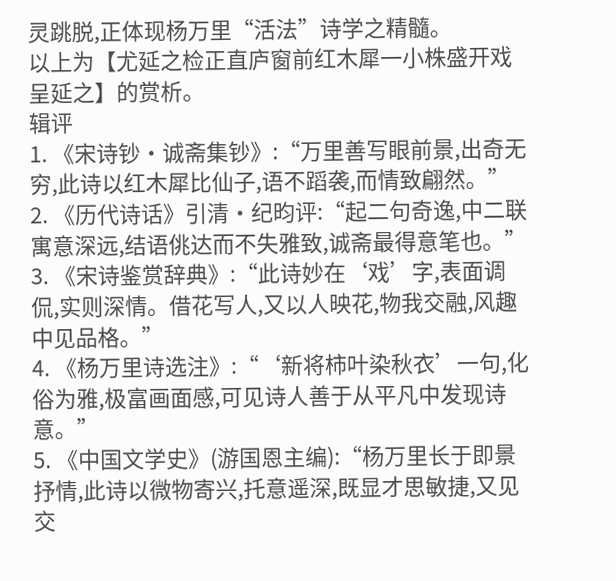灵跳脱,正体现杨万里“活法”诗学之精髓。
以上为【尤延之检正直庐窗前红木犀一小株盛开戏呈延之】的赏析。
辑评
1. 《宋诗钞·诚斋集钞》:“万里善写眼前景,出奇无穷,此诗以红木犀比仙子,语不蹈袭,而情致翩然。”
2. 《历代诗话》引清·纪昀评:“起二句奇逸,中二联寓意深远,结语佻达而不失雅致,诚斋最得意笔也。”
3. 《宋诗鉴赏辞典》:“此诗妙在‘戏’字,表面调侃,实则深情。借花写人,又以人映花,物我交融,风趣中见品格。”
4. 《杨万里诗选注》:“‘新将柿叶染秋衣’一句,化俗为雅,极富画面感,可见诗人善于从平凡中发现诗意。”
5. 《中国文学史》(游国恩主编):“杨万里长于即景抒情,此诗以微物寄兴,托意遥深,既显才思敏捷,又见交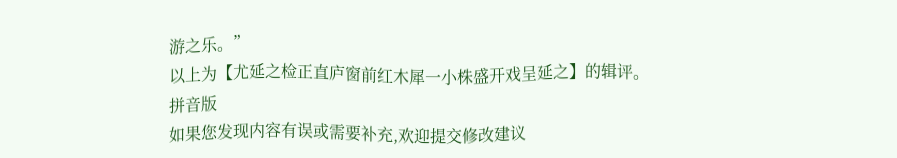游之乐。”
以上为【尤延之检正直庐窗前红木犀一小株盛开戏呈延之】的辑评。
拼音版
如果您发现内容有误或需要补充,欢迎提交修改建议